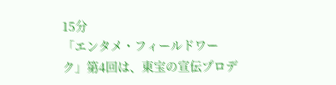15分
「エンタメ・フィールドワーク」第4回は、東宝の宣伝プロデ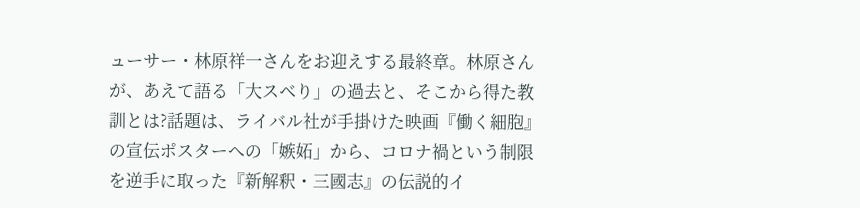ューサー・林原祥一さんをお迎えする最終章。林原さんが、あえて語る「大スベり」の過去と、そこから得た教訓とは?話題は、ライバル社が手掛けた映画『働く細胞』の宣伝ポスターへの「嫉妬」から、コロナ禍という制限を逆手に取った『新解釈・三國志』の伝説的イ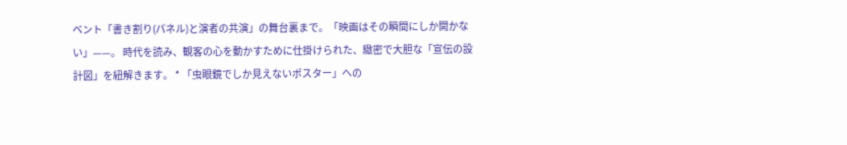ベント「書き割り(パネル)と演者の共演」の舞台裏まで。「映画はその瞬間にしか開かない」——。 時代を読み、観客の心を動かすために仕掛けられた、緻密で大胆な「宣伝の設計図」を紐解きます。 * 「虫眼鏡でしか見えないポスター」への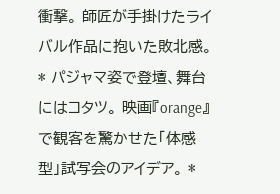衝撃。 師匠が手掛けたライバル作品に抱いた敗北感。 * パジャマ姿で登壇、舞台にはコタツ。 映画『orange』で観客を驚かせた「体感型」試写会のアイデア。 *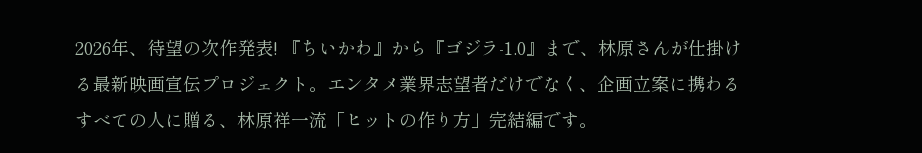2026年、待望の次作発表! 『ちいかわ』から『ゴジラ-1.0』まで、林原さんが仕掛ける最新映画宣伝プロジェクト。エンタメ業界志望者だけでなく、企画立案に携わるすべての人に贈る、林原祥一流「ヒットの作り方」完結編です。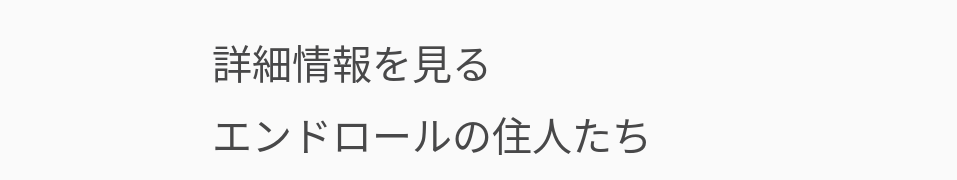詳細情報を見る
エンドロールの住人たち